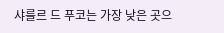샤를르 드 푸코는 가장 낮은 곳으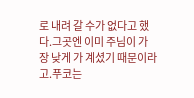로 내려 갈 수가 없다고 했다.그곳엔 이미 주님이 가장 낮게 가 계셨기 때문이라고.푸코는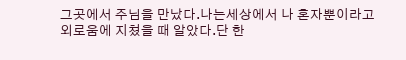그곳에서 주님을 만났다.나는세상에서 나 혼자뿐이라고 외로움에 지쳤을 때 알았다.단 한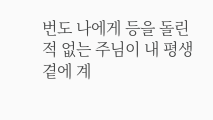번도 나에게 등을 돌린 적 없는 주님이 내 평생 곁에 계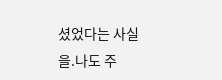셨었다는 사실을.나도 주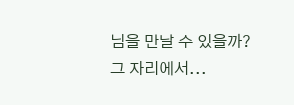님을 만날 수 있을까? 그 자리에서...